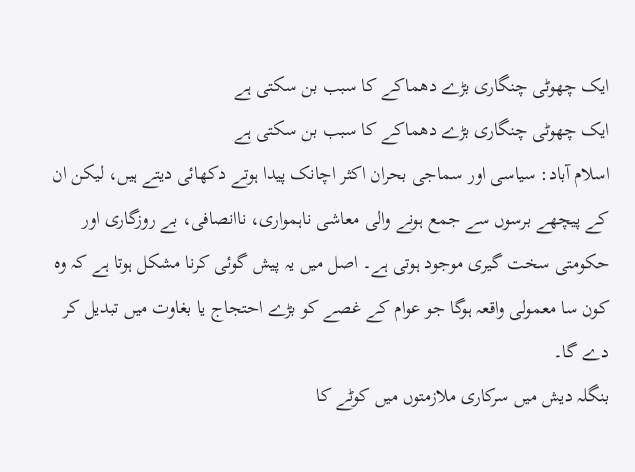ایک چھوٹی چنگاری بڑے دھماکے کا سبب بن سکتی ہے
ایک چھوٹی چنگاری بڑے دھماکے کا سبب بن سکتی ہے
اسلام آباد: سیاسی اور سماجی بحران اکثر اچانک پیدا ہوتے دکھائی دیتے ہیں، لیکن ان کے پیچھے برسوں سے جمع ہونے والی معاشی ناہمواری، ناانصافی، بے روزگاری اور حکومتی سخت گیری موجود ہوتی ہے۔ اصل میں یہ پیش گوئی کرنا مشکل ہوتا ہے کہ وہ کون سا معمولی واقعہ ہوگا جو عوام کے غصے کو بڑے احتجاج یا بغاوت میں تبدیل کر دے گا۔
بنگلہ دیش میں سرکاری ملازمتوں میں کوٹے کا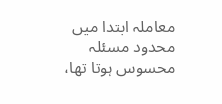معاملہ ابتدا میں محدود مسئلہ محسوس ہوتا تھا،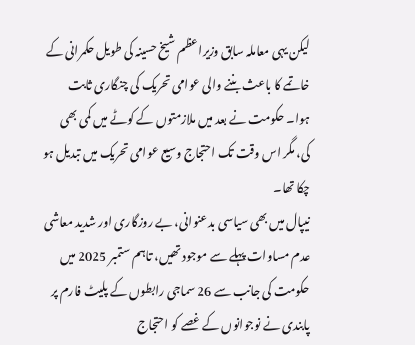لیکن یہی معاملہ سابق وزیراعظم شیخ حسینہ کی طویل حکمرانی کے خاتمے کا باعث بننے والی عوامی تحریک کی چنگاری ثابت ہوا۔ حکومت نے بعد میں ملازمتوں کے کوٹے میں کمی بھی کی، مگر اس وقت تک احتجاج وسیع عوامی تحریک میں تبدیل ہو چکا تھا۔
نیپال میں بھی سیاسی بدعنوانی، بے روزگاری اور شدید معاشی عدم مساوات پہلے سے موجود تھیں، تاہم ستمبر 2025 میں حکومت کی جانب سے 26 سماجی رابطوں کے پلیٹ فارم پر پابندی نے نوجوانوں کے غصے کو احتجاج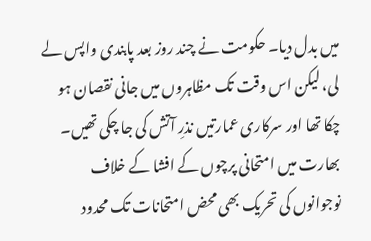میں بدل دیا۔ حکومت نے چند روز بعد پابندی واپس لے لی، لیکن اس وقت تک مظاہروں میں جانی نقصان ہو چکا تھا اور سرکاری عمارتیں نذرِ آتش کی جا چکی تھیں۔
بھارت میں امتحانی پرچوں کے افشا کے خلاف نوجوانوں کی تحریک بھی محض امتحانات تک محدود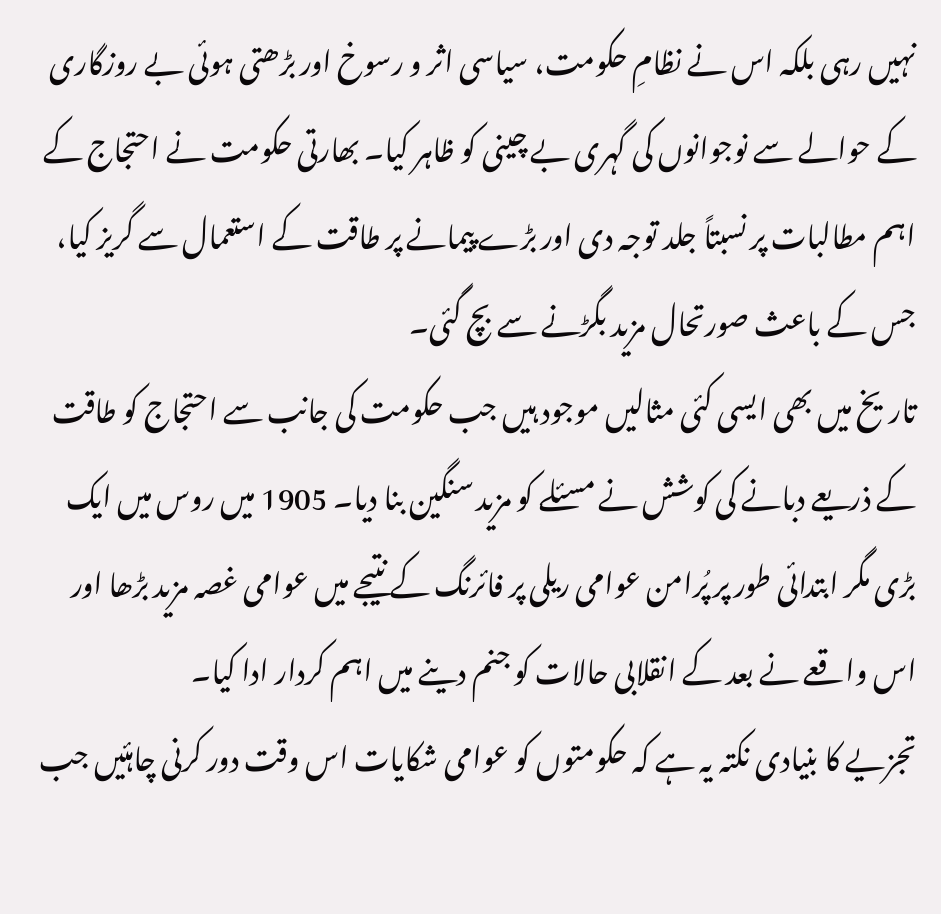نہیں رہی بلکہ اس نے نظامِ حکومت، سیاسی اثر و رسوخ اور بڑھتی ہوئی بے روزگاری کے حوالے سے نوجوانوں کی گہری بے چینی کو ظاہر کیا۔ بھارتی حکومت نے احتجاج کے اہم مطالبات پر نسبتاً جلد توجہ دی اور بڑے پیمانے پر طاقت کے استعمال سے گریز کیا، جس کے باعث صورتحال مزید بگڑنے سے بچ گئی۔
تاریخ میں بھی ایسی کئی مثالیں موجود ہیں جب حکومت کی جانب سے احتجاج کو طاقت کے ذریعے دبانے کی کوشش نے مسئلے کو مزید سنگین بنا دیا۔ 1905 میں روس میں ایک بڑی مگر ابتدائی طور پر پُرامن عوامی ریلی پر فائرنگ کے نتیجے میں عوامی غصہ مزید بڑھا اور اس واقعے نے بعد کے انقلابی حالات کو جنم دینے میں اہم کردار ادا کیا۔
تجزیے کا بنیادی نکتہ یہ ہے کہ حکومتوں کو عوامی شکایات اس وقت دور کرنی چاہئیں جب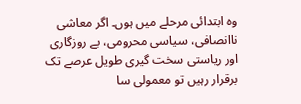وہ ابتدائی مرحلے میں ہوں۔ اگر معاشی ناانصافی، سیاسی محرومی، بے روزگاری اور ریاستی سخت گیری طویل عرصے تک برقرار رہیں تو معمولی سا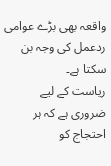واقعہ بھی بڑے عوامی ردعمل کی وجہ بن سکتا ہے۔
ریاست کے لیے ضروری ہے کہ ہر احتجاج کو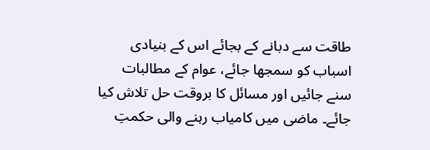طاقت سے دبانے کے بجائے اس کے بنیادی اسباب کو سمجھا جائے، عوام کے مطالبات سنے جائیں اور مسائل کا بروقت حل تلاش کیا جائے۔ ماضی میں کامیاب رہنے والی حکمتِ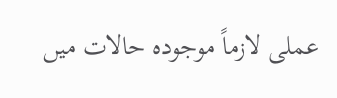عملی لازماً موجودہ حالات میں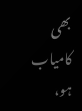بھی کامیاب ہو،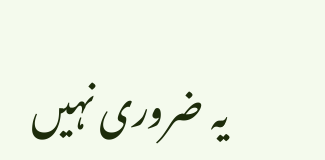یہ ضروری نہیں